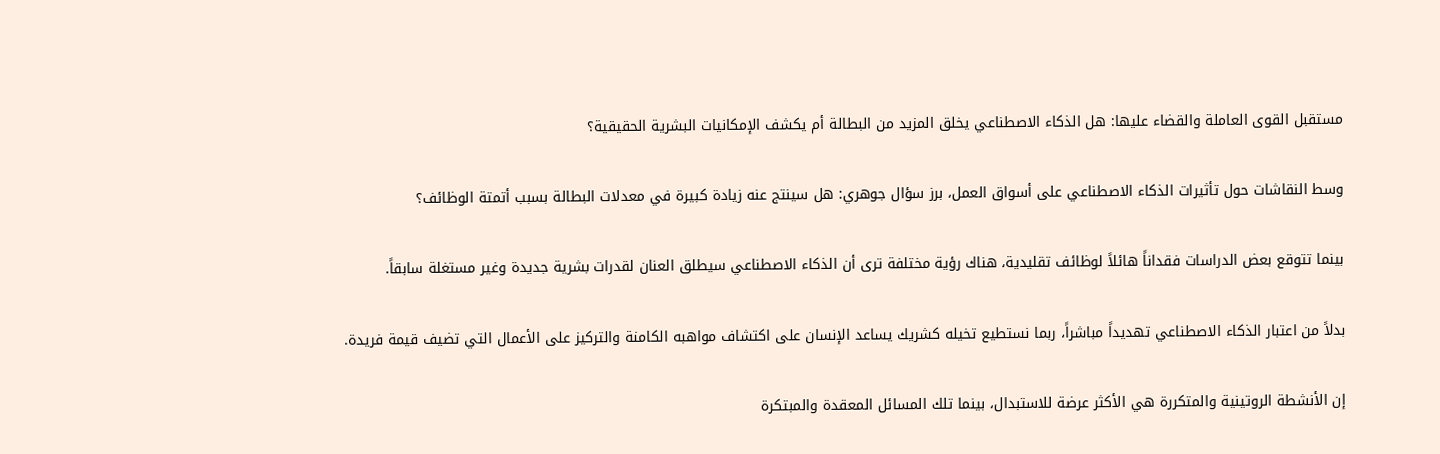مستقبل القوى العاملة والقضاء عليها: هل الذكاء الاصطناعي يخلق المزيد من البطالة أم يكشف الإمكانيات البشرية الحقيقية؟

وسط النقاشات حول تأثيرات الذكاء الاصطناعي على أسواق العمل، برز سؤال جوهري: هل سينتج عنه زيادة كبيرة في معدلات البطالة بسبب أتمتة الوظائف؟

بينما تتوقع بعض الدراسات فقداناً هائلاً لوظائف تقليدية، هناك رؤية مختلفة ترى أن الذكاء الاصطناعي سيطلق العنان لقدرات بشرية جديدة وغير مستغلة سابقاً.

بدلاً من اعتبار الذكاء الاصطناعي تهديداً مباشراً، ربما نستطيع تخيله كشريك يساعد الإنسان على اكتشاف مواهبه الكامنة والتركيز على الأعمال التي تضيف قيمة فريدة.

إن الأنشطة الروتينية والمتكررة هي الأكثر عرضة للاستبدال، بينما تلك المسائل المعقدة والمبتكرة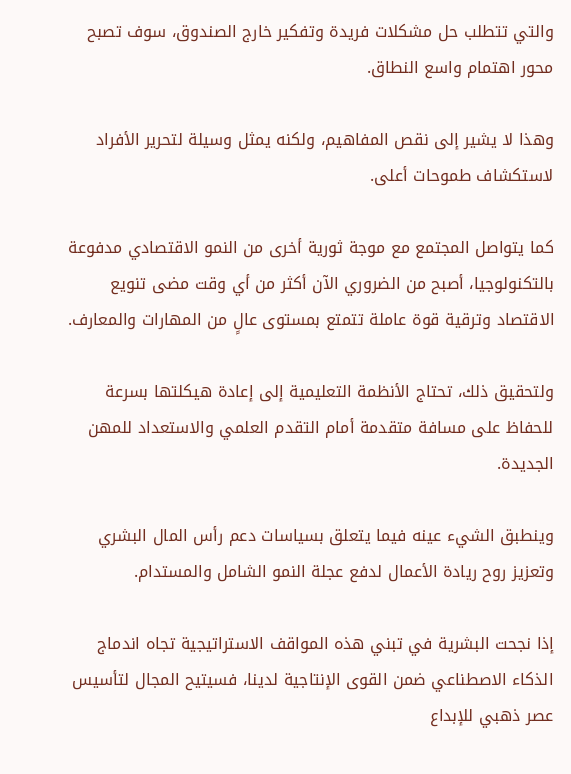والتي تتطلب حل مشكلات فريدة وتفكير خارج الصندوق، سوف تصبح محور اهتمام واسع النطاق.

وهذا لا يشير إلى نقص المفاهيم، ولكنه يمثل وسيلة لتحرير الأفراد لاستكشاف طموحات أعلى.

كما يتواصل المجتمع مع موجة ثورية أخرى من النمو الاقتصادي مدفوعة بالتكنولوجيا، أصبح من الضروري الآن أكثر من أي وقت مضى تنويع الاقتصاد وترقية قوة عاملة تتمتع بمستوى عالٍ من المهارات والمعارف.

ولتحقيق ذلك، تحتاج الأنظمة التعليمية إلى إعادة هيكلتها بسرعة للحفاظ على مسافة متقدمة أمام التقدم العلمي والاستعداد للمهن الجديدة.

وينطبق الشيء عينه فيما يتعلق بسياسات دعم رأس المال البشري وتعزيز روح ريادة الأعمال لدفع عجلة النمو الشامل والمستدام.

إذا نجحت البشرية في تبني هذه المواقف الاستراتيجية تجاه اندماج الذكاء الاصطناعي ضمن القوى الإنتاجية لدينا، فسيتيح المجال لتأسيس عصر ذهبي للإبداع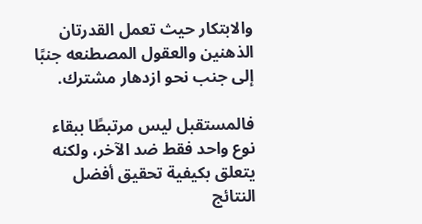والابتكار حيث تعمل القدرتان الذهنين والعقول المصطنعه جنبًا إلى جنب نحو ازدهار مشترك.

فالمستقبل ليس مرتبطًا ببقاء نوع واحد فقط ضد الآخر، ولكنه يتعلق بكيفية تحقيق أفضل النتائج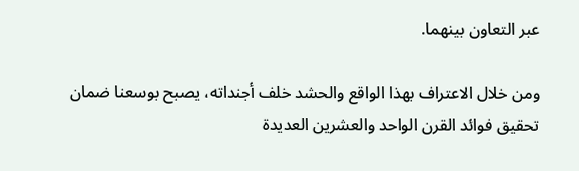عبر التعاون بينهما.

ومن خلال الاعتراف بهذا الواقع والحشد خلف أجنداته، يصبح بوسعنا ضمان تحقيق فوائد القرن الواحد والعشرين العديدة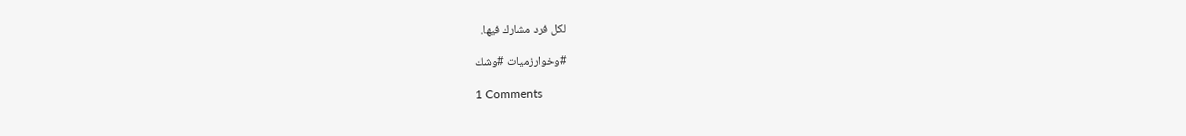لكل فرد مشارك فيها.

#وخوارزميات #وشك

1 Comments